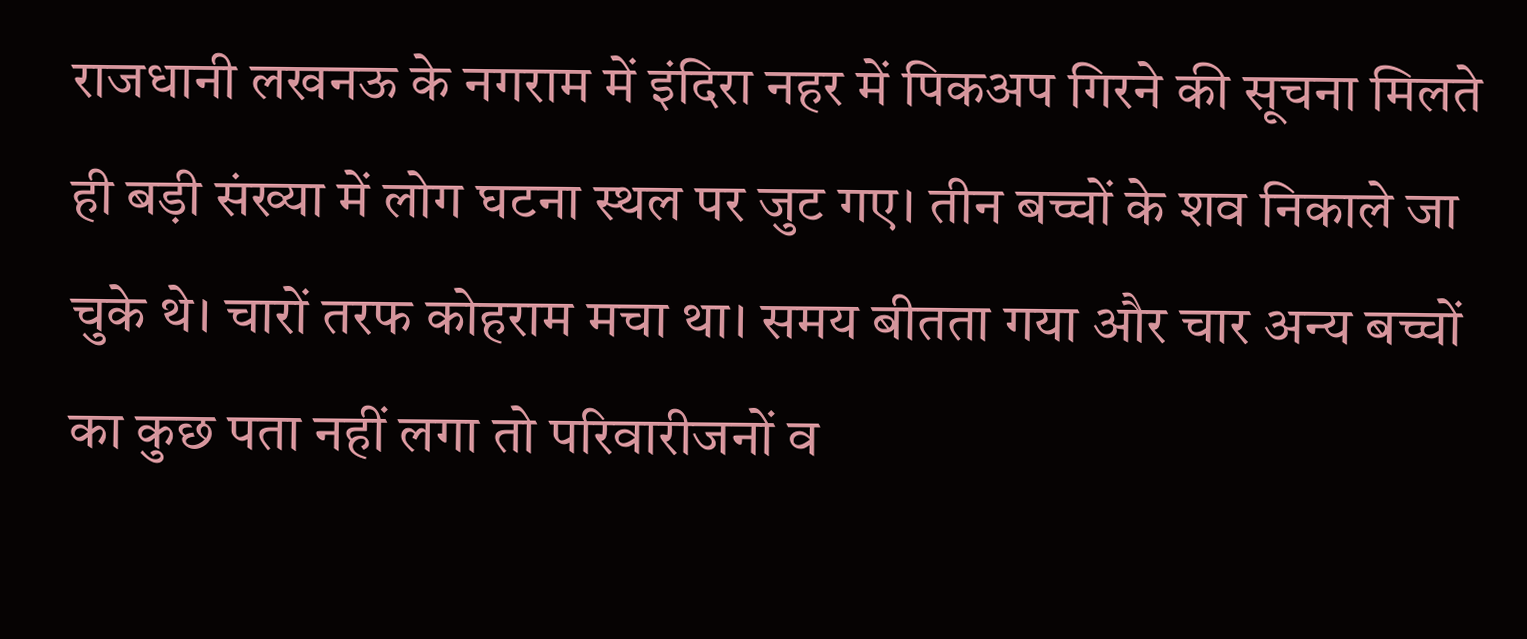राजधानी लखनऊ के नगराम में इंदिरा नहर में पिकअप गिरने की सूचना मिलते ही बड़ी संख्या में लोग घटना स्थल पर जुट गए। तीन बच्चों के शव निकाले जा चुके थे। चारों तरफ कोहराम मचा था। समय बीतता गया और चार अन्य बच्चों का कुछ पता नहीं लगा तो परिवारीजनों व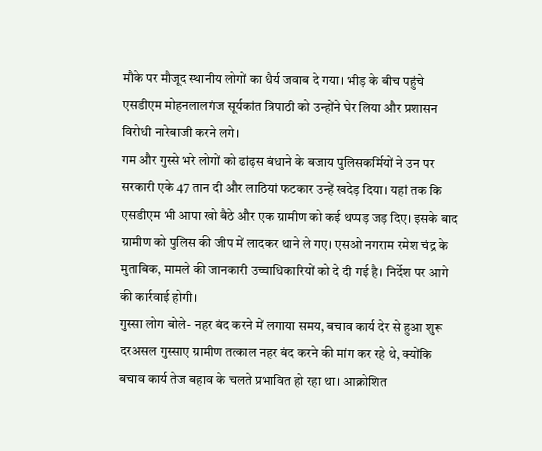मौके पर मौजूद स्थानीय लोगों का धैर्य जवाब दे गया। भीड़ के बीच पहुंचे एसडीएम मोहनलालगंज सूर्यकांत त्रिपाठी को उन्होंने घेर लिया और प्रशासन विरोधी नारेबाजी करने लगे।
गम और गुस्से भरे लोगों को ढांढ़स बंधाने के बजाय पुलिसकर्मियों ने उन पर सरकारी एके 47 तान दी और लाठियां फटकार उन्हें खदेड़ दिया। यहां तक कि एसडीएम भी आपा खो बैठे और एक ग्रामीण को कई थप्पड़ जड़ दिए। इसके बाद ग्रामीण को पुलिस की जीप में लादकर थाने ले गए। एसओ नगराम रमेश चंद्र के मुताबिक, मामले की जानकारी उच्चाधिकारियों को दे दी गई है। निर्देश पर आगे की कार्रवाई होगी।
गुस्सा लोग बोले- नहर बंद करने में लगाया समय, बचाव कार्य देर से हुआ शुरू
दरअसल गुस्साए ग्रामीण तत्काल नहर बंद करने की मांग कर रहे थे, क्योंकि बचाव कार्य तेज बहाव के चलते प्रभावित हो रहा था। आक्रोशित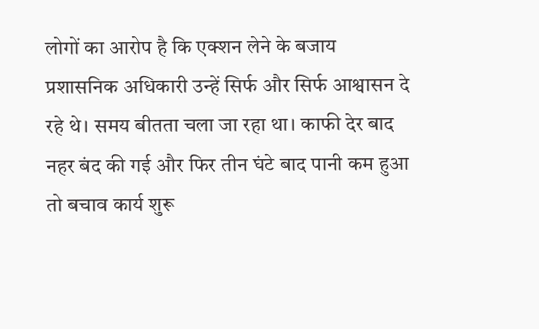लोगों का आरोप है कि एक्शन लेने के बजाय प्रशासनिक अधिकारी उन्हें सिर्फ और सिर्फ आश्वासन दे रहे थे। समय बीतता चला जा रहा था। काफी देर बाद नहर बंद की गई और फिर तीन घंटे बाद पानी कम हुआ तो बचाव कार्य शुरू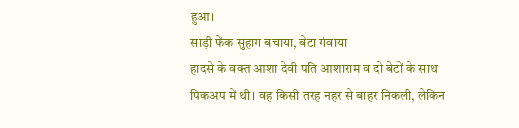हुआ।
साड़ी फेंक सुहाग बचाया, बेटा गंवाया
हादसे के वक्त आशा देवी पति आशाराम व दो बेटों के साथ पिकअप में थी। वह किसी तरह नहर से बाहर निकली, लेकिन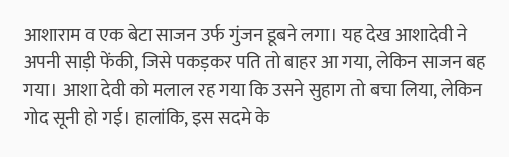आशाराम व एक बेटा साजन उर्फ गुंजन डूबने लगा। यह देख आशादेवी ने अपनी साड़ी फेंकी, जिसे पकड़कर पति तो बाहर आ गया, लेकिन साजन बह गया। आशा देवी को मलाल रह गया कि उसने सुहाग तो बचा लिया, लेकिन गोद सूनी हो गई। हालांकि, इस सदमे के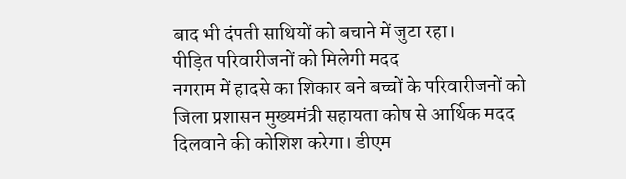बाद भी दंपती साथियों को बचाने में जुटा रहा।
पीड़ित परिवारीजनों को मिलेगी मदद
नगराम में हादसे का शिकार बने बच्चों के परिवारीजनों को जिला प्रशासन मुख्यमंत्री सहायता कोष से आर्थिक मदद दिलवाने की कोशिश करेगा। डीएम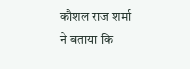कौशल राज शर्मा ने बताया कि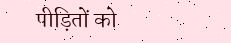पीड़ितों को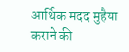आर्थिक मदद मुहैया कराने की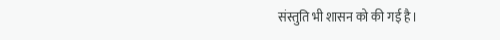संस्तुति भी शासन को की गई है।